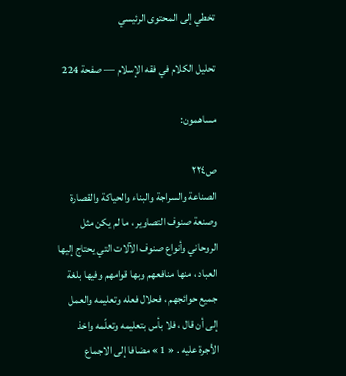تخطي إلى المحتوى الرئيسي

تحليل الكلام في فقه الإسلام — صفحة 224

مساهمون:

ص٢٢٤
الصناعة والسراجة والبناء والحياكة والقصارة وصنعة صنوف التصاوير ، ما لم يكن مثل الروحاني وأنواع صنوف الآلات التي يحتاج إليها العباد ، منها منافعهم وبها قوامهم وفيها بلغة جميع حوائجهم ، فحلال فعله وتعليمه والعمل إلى أن قال ، فلا بأس بتعليمه وتعلّمه واخذ الأجرة عليه . « 1 » مضافا إلى الاجماع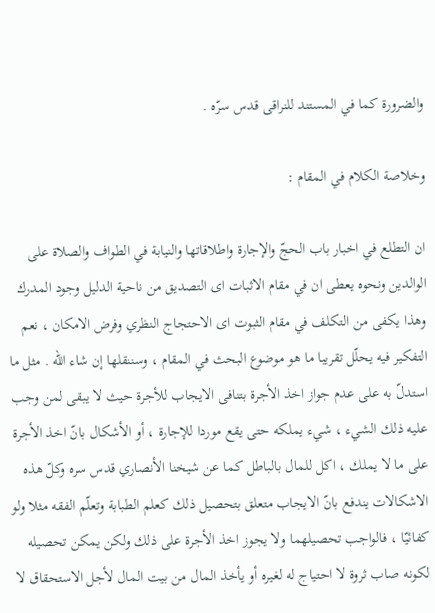والضرورة كما في المستند للنراقى قدس سرّه .

وخلاصة الكلام في المقام :

ان التطلع في اخبار باب الحجّ والإجارة واطلاقاتها والنيابة في الطواف والصلاة على الوالدين ونحوه يعطى ان في مقام الاثبات اى التصديق من ناحية الدليل وجود المدرك وهذا يكفى من التكلف في مقام الثبوت اى الاحتجاج النظري وفرض الامكان ، نعم التفكير فيه يحلّل تقريبا ما هو موضوع البحث في المقام ، وسننقلها إن شاء اللّه . مثل ما استدلّ به على عدم جواز اخذ الأجرة بتنافى الايجاب للأجرة حيث لا يبقى لمن وجب عليه ذلك الشيء ، شيء يملكه حتى يقع موردا للإجارة ، أو الأشكال بانّ اخذ الأجرة على ما لا يملك ، اكل للمال بالباطل كما عن شيخنا الأنصاري قدس سره وكلّ هذه الاشكالات يندفع بانّ الايجاب متعلق بتحصيل ذلك كعلم الطبابة وتعلّم الفقه مثلا ولو كفائيّا ، فالواجب تحصيلهما ولا يجوز اخذ الأجرة على ذلك ولكن يمكن تحصيله لكونه صاب ثروة لا احتياج له لغيره أو يأخذ المال من بيت المال لأجل الاستحقاق لا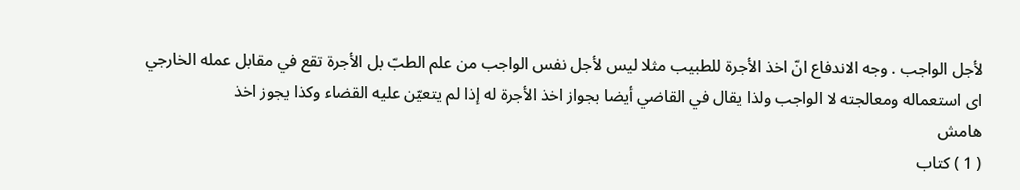لأجل الواجب . وجه الاندفاع انّ اخذ الأجرة للطبيب مثلا ليس لأجل نفس الواجب من علم الطبّ بل الأجرة تقع في مقابل عمله الخارجي اى استعماله ومعالجته لا الواجب ولذا يقال في القاضي أيضا بجواز اخذ الأجرة له إذا لم يتعيّن عليه القضاء وكذا يجوز اخذ
هامش
( 1 ) كتاب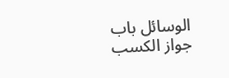الوسائل باب جواز الكسب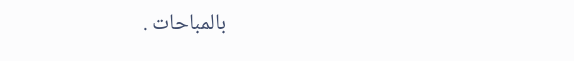بالمباحات .